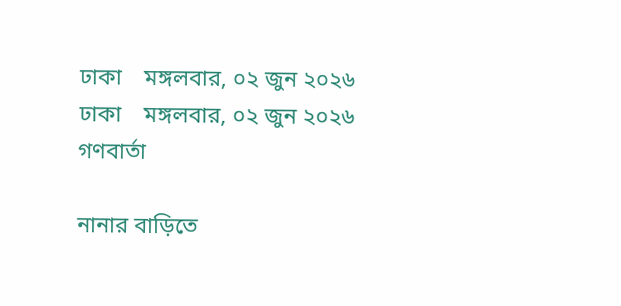ঢাকা    মঙ্গলবার, ০২ জুন ২০২৬
ঢাকা    মঙ্গলবার, ০২ জুন ২০২৬
গণবার্তা

নানার বাড়িতে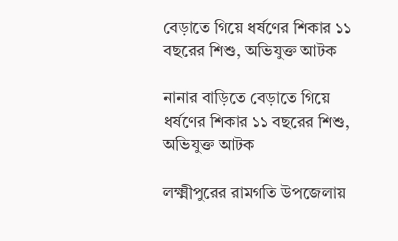বেড়াতে গিয়ে ধর্ষণের শিকার ১১ বছরের শিশু, অভিযুক্ত আটক

নানার বাড়িতে বেড়াতে গিয়ে ধর্ষণের শিকার ১১ বছরের শিশু, অভিযুক্ত আটক

লক্ষ্মীপুরের রামগতি উপজেলায়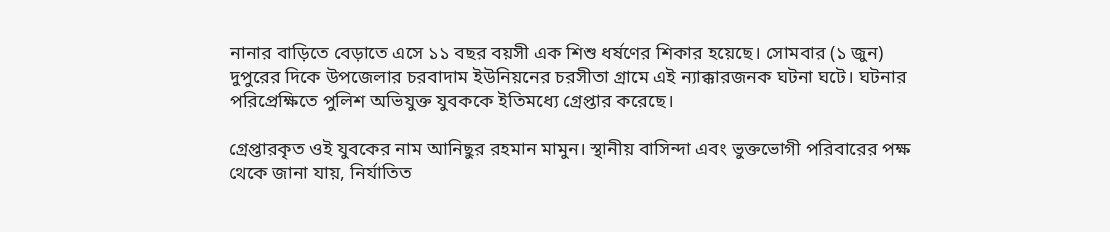নানার বাড়িতে বেড়াতে এসে ১১ বছর বয়সী এক শিশু ধর্ষণের শিকার হয়েছে। সোমবার (১ জুন) দুপুরের দিকে উপজেলার চরবাদাম ইউনিয়নের চরসীতা গ্রামে এই ন্যাক্কারজনক ঘটনা ঘটে। ঘটনার পরিপ্রেক্ষিতে পুলিশ অভিযুক্ত যুবককে ইতিমধ্যে গ্রেপ্তার করেছে।

গ্রেপ্তারকৃত ওই যুবকের নাম আনিছুর রহমান মামুন। স্থানীয় বাসিন্দা এবং ভুক্তভোগী পরিবারের পক্ষ থেকে জানা যায়, নির্যাতিত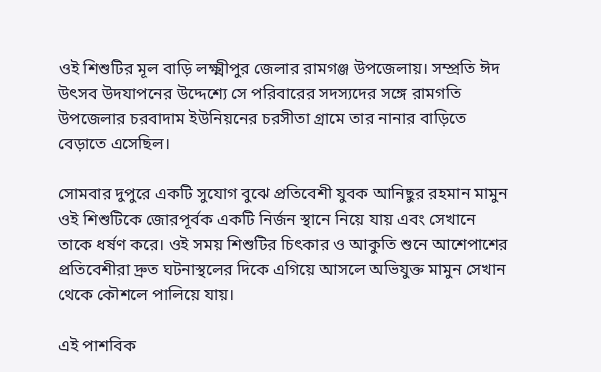ওই শিশুটির মূল বাড়ি লক্ষ্মীপুর জেলার রামগঞ্জ উপজেলায়। সম্প্রতি ঈদ উৎসব উদযাপনের উদ্দেশ্যে সে পরিবারের সদস্যদের সঙ্গে রামগতি উপজেলার চরবাদাম ইউনিয়নের চরসীতা গ্রামে তার নানার বাড়িতে বেড়াতে এসেছিল।

সোমবার দুপুরে একটি সুযোগ বুঝে প্রতিবেশী যুবক আনিছুর রহমান মামুন ওই শিশুটিকে জোরপূর্বক একটি নির্জন স্থানে নিয়ে যায় এবং সেখানে তাকে ধর্ষণ করে। ওই সময় শিশুটির চিৎকার ও আকুতি শুনে আশেপাশের প্রতিবেশীরা দ্রুত ঘটনাস্থলের দিকে এগিয়ে আসলে অভিযুক্ত মামুন সেখান থেকে কৌশলে পালিয়ে যায়।

এই পাশবিক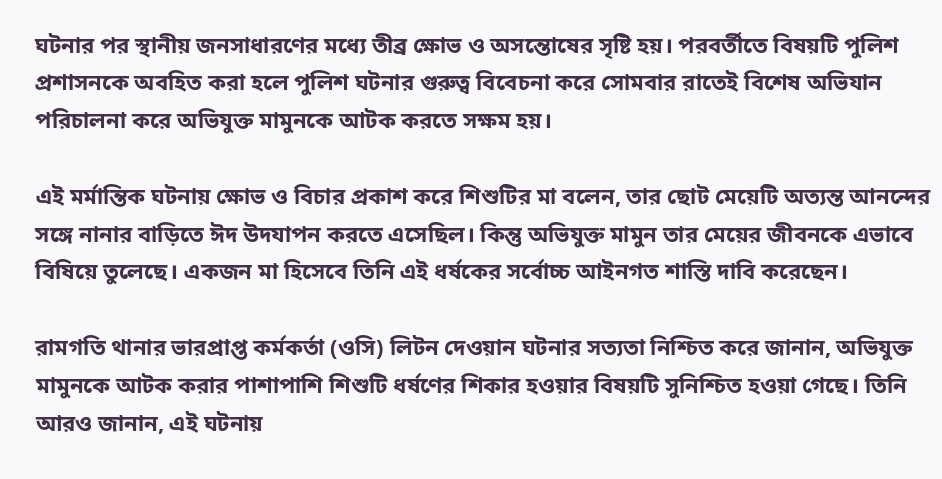ঘটনার পর স্থানীয় জনসাধারণের মধ্যে তীব্র ক্ষোভ ও অসন্তোষের সৃষ্টি হয়। পরবর্তীতে বিষয়টি পুলিশ প্রশাসনকে অবহিত করা হলে পুলিশ ঘটনার গুরুত্ব বিবেচনা করে সোমবার রাতেই বিশেষ অভিযান পরিচালনা করে অভিযুক্ত মামুনকে আটক করতে সক্ষম হয়।

এই মর্মান্তিক ঘটনায় ক্ষোভ ও বিচার প্রকাশ করে শিশুটির মা বলেন, তার ছোট মেয়েটি অত্যন্ত আনন্দের সঙ্গে নানার বাড়িতে ঈদ উদযাপন করতে এসেছিল। কিন্তু অভিযুক্ত মামুন তার মেয়ের জীবনকে এভাবে বিষিয়ে তুলেছে। একজন মা হিসেবে তিনি এই ধর্ষকের সর্বোচ্চ আইনগত শাস্তি দাবি করেছেন।

রামগতি থানার ভারপ্রাপ্ত কর্মকর্তা (ওসি) লিটন দেওয়ান ঘটনার সত্যতা নিশ্চিত করে জানান, অভিযুক্ত মামুনকে আটক করার পাশাপাশি শিশুটি ধর্ষণের শিকার হওয়ার বিষয়টি সুনিশ্চিত হওয়া গেছে। তিনি আরও জানান, এই ঘটনায়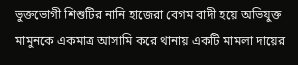ভুক্তভোগী শিশুটির নানি হাজেরা বেগম বাদী হয়ে অভিযুক্ত মামুনকে একমাত্র আসামি করে থানায় একটি মামলা দায়ের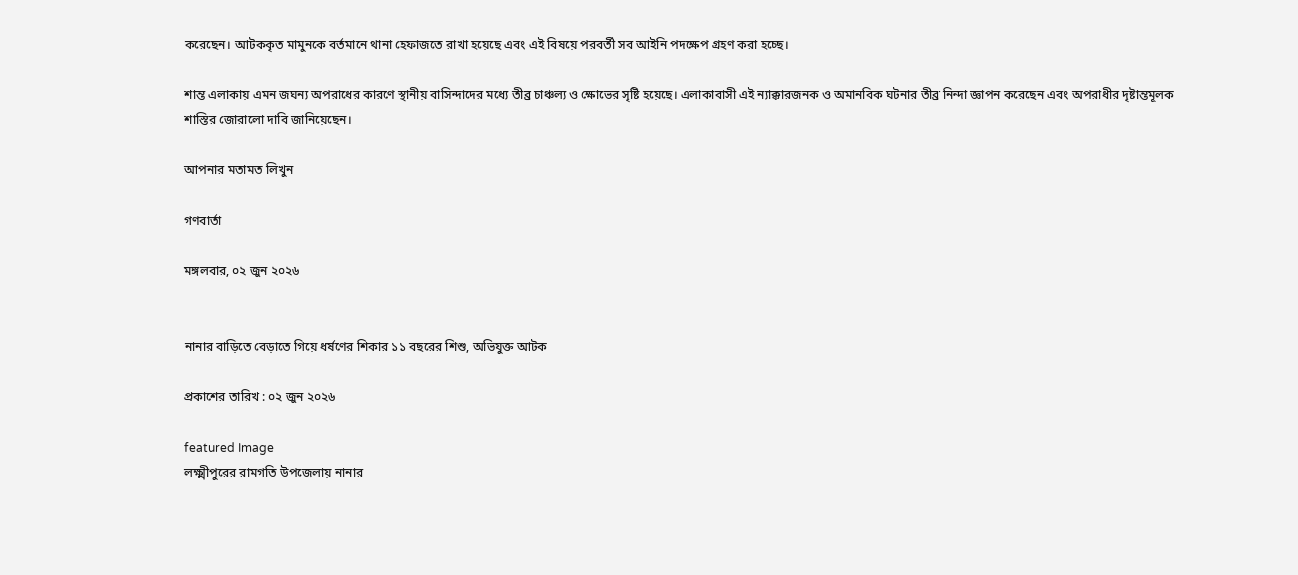করেছেন। আটককৃত মামুনকে বর্তমানে থানা হেফাজতে রাখা হয়েছে এবং এই বিষয়ে পরবর্তী সব আইনি পদক্ষেপ গ্রহণ করা হচ্ছে।

শান্ত এলাকায় এমন জঘন্য অপরাধের কারণে স্থানীয় বাসিন্দাদের মধ্যে তীব্র চাঞ্চল্য ও ক্ষোভের সৃষ্টি হয়েছে। এলাকাবাসী এই ন্যাক্কারজনক ও অমানবিক ঘটনার তীব্র নিন্দা জ্ঞাপন করেছেন এবং অপরাধীর দৃষ্টান্তমূলক শাস্তির জোরালো দাবি জানিয়েছেন।

আপনার মতামত লিখুন

গণবার্তা

মঙ্গলবার, ০২ জুন ২০২৬


নানার বাড়িতে বেড়াতে গিয়ে ধর্ষণের শিকার ১১ বছরের শিশু, অভিযুক্ত আটক

প্রকাশের তারিখ : ০২ জুন ২০২৬

featured Image
লক্ষ্মীপুরের রামগতি উপজেলায় নানার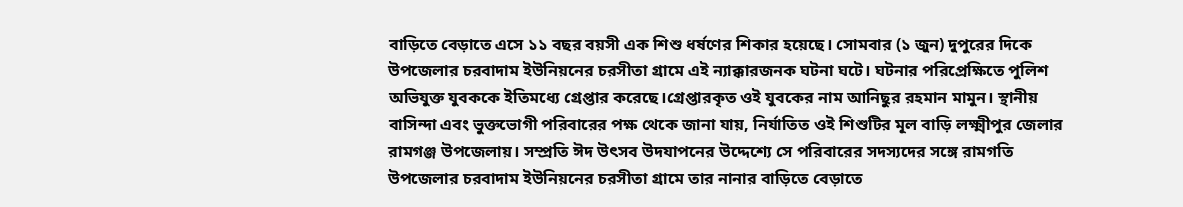বাড়িতে বেড়াতে এসে ১১ বছর বয়সী এক শিশু ধর্ষণের শিকার হয়েছে। সোমবার (১ জুন) দুপুরের দিকে উপজেলার চরবাদাম ইউনিয়নের চরসীতা গ্রামে এই ন্যাক্কারজনক ঘটনা ঘটে। ঘটনার পরিপ্রেক্ষিতে পুলিশ অভিযুক্ত যুবককে ইতিমধ্যে গ্রেপ্তার করেছে।গ্রেপ্তারকৃত ওই যুবকের নাম আনিছুর রহমান মামুন। স্থানীয় বাসিন্দা এবং ভুক্তভোগী পরিবারের পক্ষ থেকে জানা যায়, নির্যাতিত ওই শিশুটির মূল বাড়ি লক্ষ্মীপুর জেলার রামগঞ্জ উপজেলায়। সম্প্রতি ঈদ উৎসব উদযাপনের উদ্দেশ্যে সে পরিবারের সদস্যদের সঙ্গে রামগতি উপজেলার চরবাদাম ইউনিয়নের চরসীতা গ্রামে তার নানার বাড়িতে বেড়াতে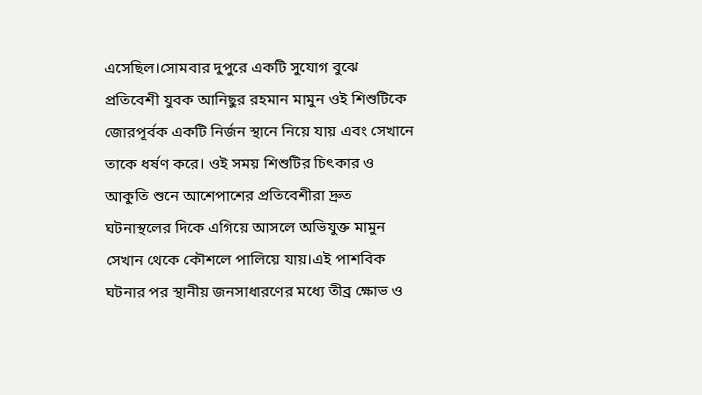এসেছিল।সোমবার দুপুরে একটি সুযোগ বুঝে প্রতিবেশী যুবক আনিছুর রহমান মামুন ওই শিশুটিকে জোরপূর্বক একটি নির্জন স্থানে নিয়ে যায় এবং সেখানে তাকে ধর্ষণ করে। ওই সময় শিশুটির চিৎকার ও আকুতি শুনে আশেপাশের প্রতিবেশীরা দ্রুত ঘটনাস্থলের দিকে এগিয়ে আসলে অভিযুক্ত মামুন সেখান থেকে কৌশলে পালিয়ে যায়।এই পাশবিক ঘটনার পর স্থানীয় জনসাধারণের মধ্যে তীব্র ক্ষোভ ও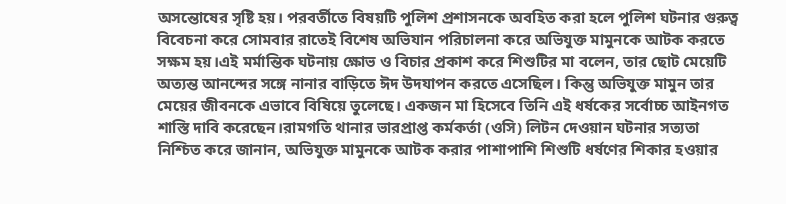অসন্তোষের সৃষ্টি হয়। পরবর্তীতে বিষয়টি পুলিশ প্রশাসনকে অবহিত করা হলে পুলিশ ঘটনার গুরুত্ব বিবেচনা করে সোমবার রাতেই বিশেষ অভিযান পরিচালনা করে অভিযুক্ত মামুনকে আটক করতে সক্ষম হয়।এই মর্মান্তিক ঘটনায় ক্ষোভ ও বিচার প্রকাশ করে শিশুটির মা বলেন, তার ছোট মেয়েটি অত্যন্ত আনন্দের সঙ্গে নানার বাড়িতে ঈদ উদযাপন করতে এসেছিল। কিন্তু অভিযুক্ত মামুন তার মেয়ের জীবনকে এভাবে বিষিয়ে তুলেছে। একজন মা হিসেবে তিনি এই ধর্ষকের সর্বোচ্চ আইনগত শাস্তি দাবি করেছেন।রামগতি থানার ভারপ্রাপ্ত কর্মকর্তা (ওসি) লিটন দেওয়ান ঘটনার সত্যতা নিশ্চিত করে জানান, অভিযুক্ত মামুনকে আটক করার পাশাপাশি শিশুটি ধর্ষণের শিকার হওয়ার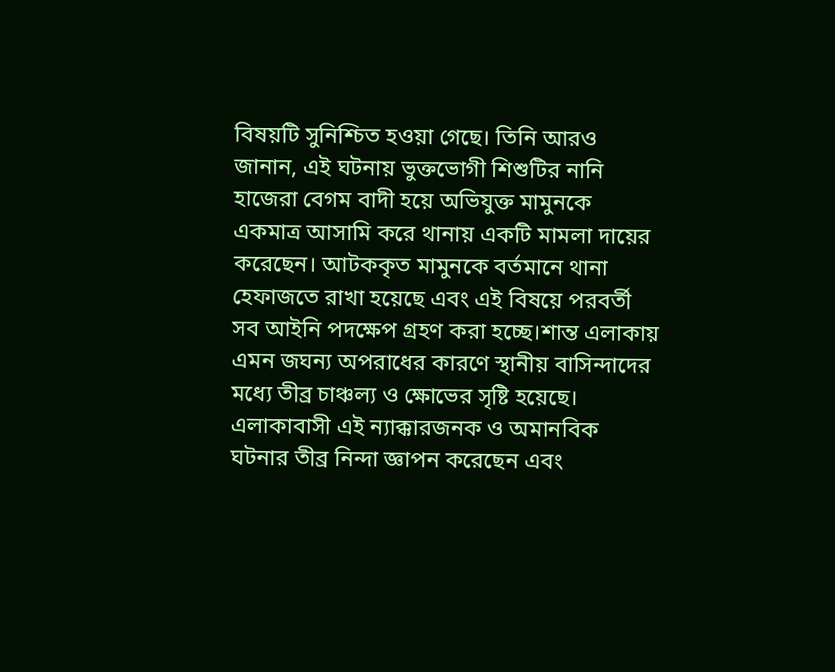বিষয়টি সুনিশ্চিত হওয়া গেছে। তিনি আরও জানান, এই ঘটনায় ভুক্তভোগী শিশুটির নানি হাজেরা বেগম বাদী হয়ে অভিযুক্ত মামুনকে একমাত্র আসামি করে থানায় একটি মামলা দায়ের করেছেন। আটককৃত মামুনকে বর্তমানে থানা হেফাজতে রাখা হয়েছে এবং এই বিষয়ে পরবর্তী সব আইনি পদক্ষেপ গ্রহণ করা হচ্ছে।শান্ত এলাকায় এমন জঘন্য অপরাধের কারণে স্থানীয় বাসিন্দাদের মধ্যে তীব্র চাঞ্চল্য ও ক্ষোভের সৃষ্টি হয়েছে। এলাকাবাসী এই ন্যাক্কারজনক ও অমানবিক ঘটনার তীব্র নিন্দা জ্ঞাপন করেছেন এবং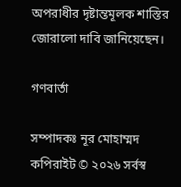অপরাধীর দৃষ্টান্তমূলক শাস্তির জোরালো দাবি জানিয়েছেন।

গণবার্তা

সম্পাদকঃ নূর মোহাম্মদ
কপিরাইট © ২০২৬ সর্বস্ব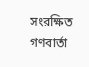সংরক্ষিত গণবার্তা